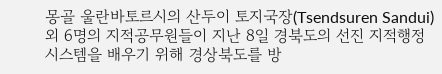몽골 울란바토르시의 산두이 토지국장(Tsendsuren Sandui)외 6명의 지적공무원들이 지난 8일 경북도의 선진 지적행정시스템을 배우기 위해 경상북도를 방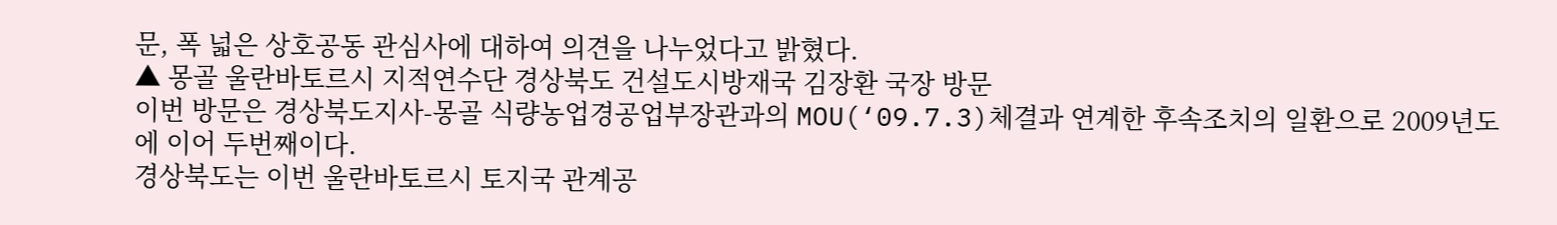문, 폭 넓은 상호공동 관심사에 대하여 의견을 나누었다고 밝혔다.
▲ 몽골 울란바토르시 지적연수단 경상북도 건설도시방재국 김장환 국장 방문
이번 방문은 경상북도지사-몽골 식량농업경공업부장관과의 MOU(‘09.7.3)체결과 연계한 후속조치의 일환으로 2009년도 에 이어 두번째이다.
경상북도는 이번 울란바토르시 토지국 관계공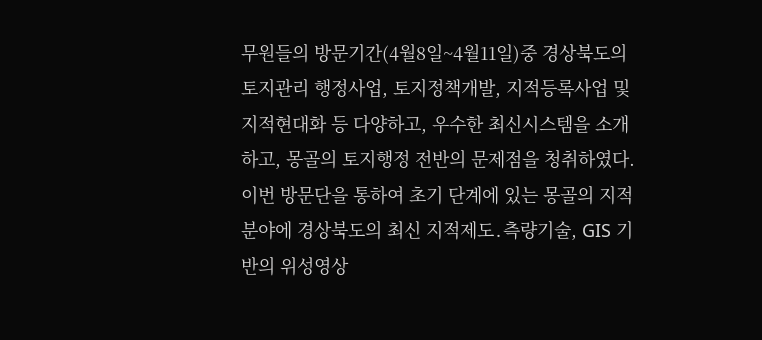무원들의 방문기간(4월8일~4월11일)중 경상북도의 토지관리 행정사업, 토지정책개발, 지적등록사업 및 지적현대화 등 다양하고, 우수한 최신시스템을 소개하고, 몽골의 토지행정 전반의 문제점을 청취하였다.
이번 방문단을 통하여 초기 단계에 있는 몽골의 지적분야에 경상북도의 최신 지적제도․측량기술, GIS 기반의 위성영상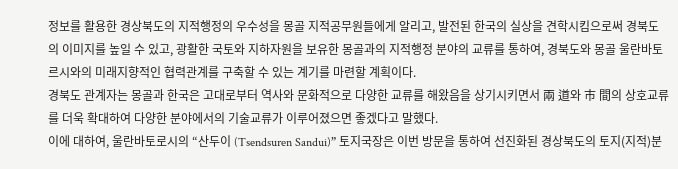정보를 활용한 경상북도의 지적행정의 우수성을 몽골 지적공무원들에게 알리고, 발전된 한국의 실상을 견학시킴으로써 경북도의 이미지를 높일 수 있고, 광활한 국토와 지하자원을 보유한 몽골과의 지적행정 분야의 교류를 통하여, 경북도와 몽골 울란바토르시와의 미래지향적인 협력관계를 구축할 수 있는 계기를 마련할 계획이다.
경북도 관계자는 몽골과 한국은 고대로부터 역사와 문화적으로 다양한 교류를 해왔음을 상기시키면서 兩 道와 市 間의 상호교류를 더욱 확대하여 다양한 분야에서의 기술교류가 이루어졌으면 좋겠다고 말했다.
이에 대하여, 울란바토로시의 “산두이 (Tsendsuren Sandui)” 토지국장은 이번 방문을 통하여 선진화된 경상북도의 토지(지적)분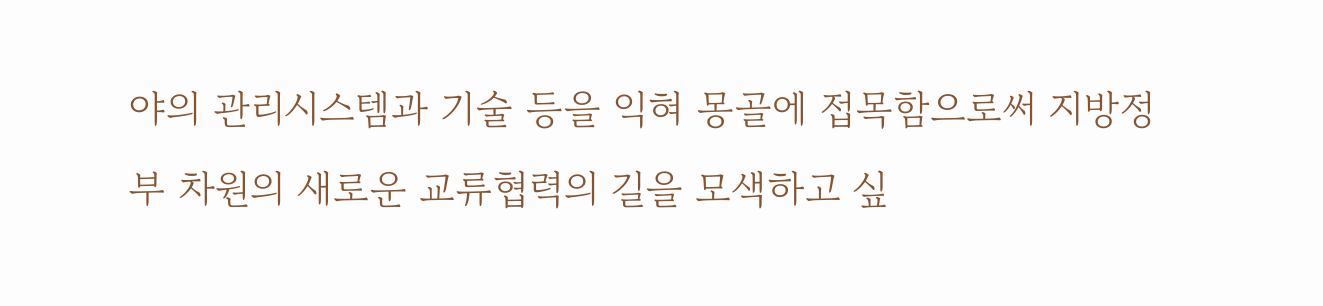야의 관리시스템과 기술 등을 익혀 몽골에 접목함으로써 지방정부 차원의 새로운 교류협력의 길을 모색하고 싶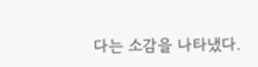다는 소감을 나타냈다.